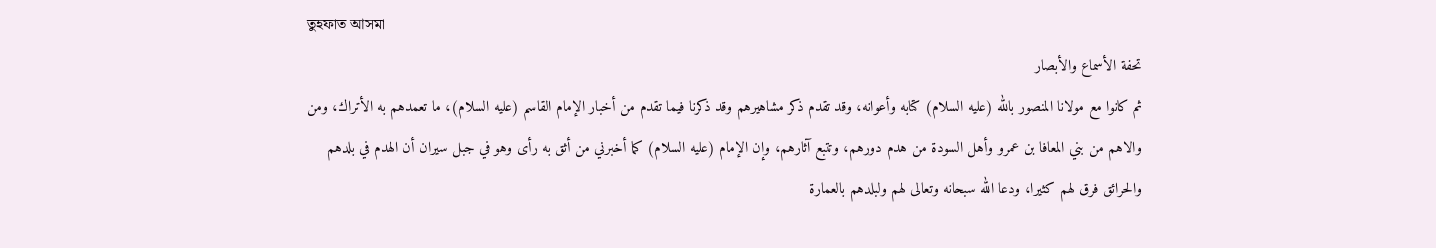তুহফাত আসমা
تحفة الأسماع والأبصار
ثم كانوا مع مولانا المنصور بالله (عليه السلام) كتابه وأعوانه، وقد تقدم ذكر مشاهيرهم وقد ذكرنا فيما تقدم من أخبار الإمام القاسم (عليه السلام)، ما تعمدهم به الأتراك، ومن والاهم من بني المعافا بن عمرو وأهل السودة من هدم دورهم، وتتبع آثارهم، وإن الإمام (عليه السلام) كما أخبرني من أثق به رأى وهو في جبل سيران أن الهدم في بلدهم والحرائق فرق لهم كثيرا، ودعا الله سبحانه وتعالى لهم ولبلدهم بالعمارة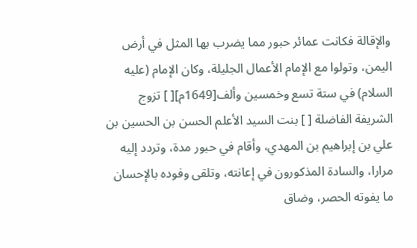والإقالة فكانت عمائر حبور مما يضرب بها المثل في أرض اليمن، وتولوا مع الإمام الأعمال الجليلة، وكان الإمام (عليه السلام) في ستة تسع وخمسين وألف[1649م][ ] تزوج الشريفة الفاضلة [ ] بنت السيد الأعلم الحسن بن الحسين بن علي بن إبراهيم بن المهدي، وأقام في حبور مدة، وتردد إليه مرارا، والسادة المذكورون في إعانته، وتلقى وفوده بالإحسان ما يفوته الحصر، وضاق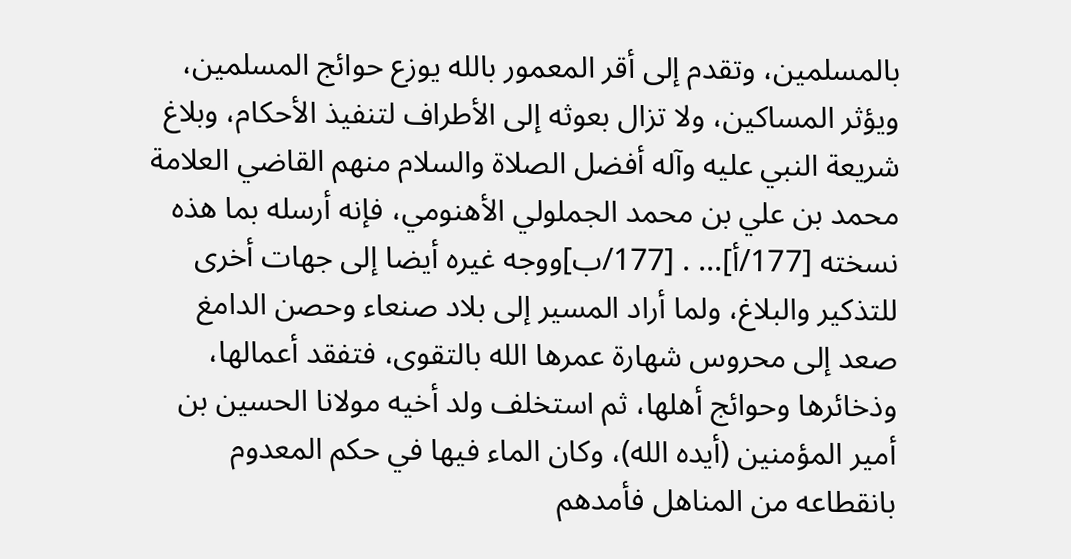بالمسلمين، وتقدم إلى أقر المعمور بالله يوزع حوائج المسلمين، ويؤثر المساكين، ولا تزال بعوثه إلى الأطراف لتنفيذ الأحكام، وبلاغ شريعة النبي عليه وآله أفضل الصلاة والسلام منهم القاضي العلامة محمد بن علي بن محمد الجملولي الأهنومي، فإنه أرسله بما هذه نسخته [177/أ]... . [177/ب]ووجه غيره أيضا إلى جهات أخرى للتذكير والبلاغ، ولما أراد المسير إلى بلاد صنعاء وحصن الدامغ صعد إلى محروس شهارة عمرها الله بالتقوى، فتفقد أعمالها، وذخائرها وحوائج أهلها، ثم استخلف ولد أخيه مولانا الحسين بن أمير المؤمنين (أيده الله)، وكان الماء فيها في حكم المعدوم بانقطاعه من المناهل فأمدهم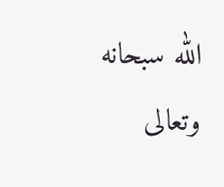الله سبحانه وتعالى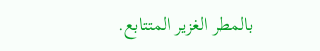بالمطر الغزير المتتابع.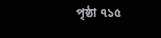পৃষ্ঠা ৭১৫